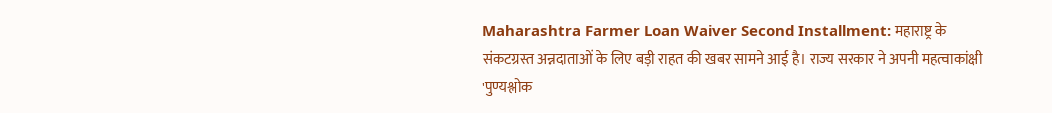Maharashtra Farmer Loan Waiver Second Installment: महाराष्ट्र के संकटग्रस्त अन्नदाताओं के लिए बड़ी राहत की खबर सामने आई है। राज्य सरकार ने अपनी महत्वाकांक्षी 'पुण्यश्लोक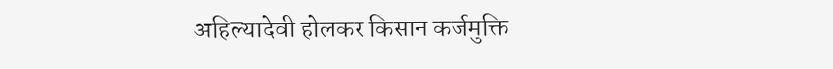अहिल्यादेवी होलकर किसान कर्जमुक्ति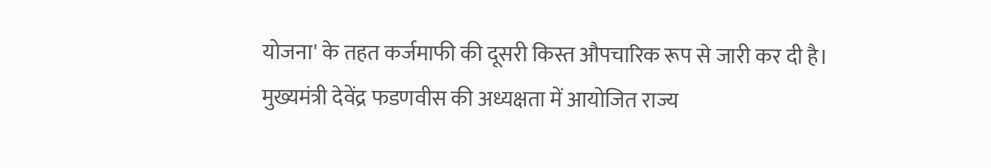योजना' के तहत कर्जमाफी की दूसरी किस्त औपचारिक रूप से जारी कर दी है।
मुख्यमंत्री देवेंद्र फडणवीस की अध्यक्षता में आयोजित राज्य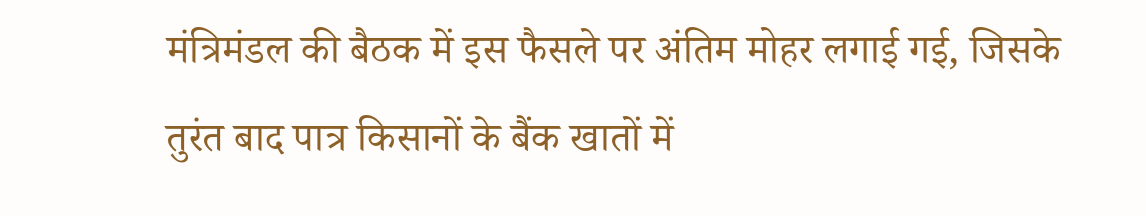मंत्रिमंडल की बैठक में इस फैसले पर अंतिम मोहर लगाई गई, जिसके तुरंत बाद पात्र किसानों के बैंक खातों में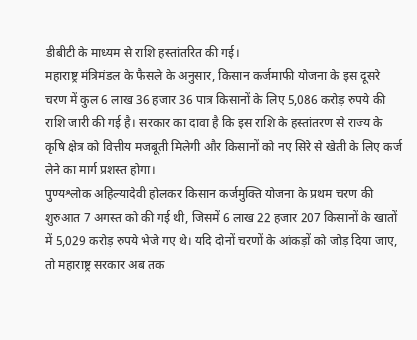डीबीटी के माध्यम से राशि हस्तांतरित की गई।
महाराष्ट्र मंत्रिमंडल के फैसले के अनुसार, किसान कर्जमाफी योजना के इस दूसरे चरण में कुल 6 लाख 36 हजार 36 पात्र किसानों के लिए 5,086 करोड़ रुपये की राशि जारी की गई है। सरकार का दावा है कि इस राशि के हस्तांतरण से राज्य के कृषि क्षेत्र को वित्तीय मजबूती मिलेगी और किसानों को नए सिरे से खेती के लिए कर्ज लेने का मार्ग प्रशस्त होगा।
पुण्यश्लोक अहिल्यादेवी होलकर किसान कर्जमुक्ति योजना के प्रथम चरण की शुरुआत 7 अगस्त को की गई थी, जिसमें 6 लाख 22 हजार 207 किसानों के खातों में 5,029 करोड़ रुपये भेजे गए थे। यदि दोनों चरणों के आंकड़ों को जोड़ दिया जाए, तो महाराष्ट्र सरकार अब तक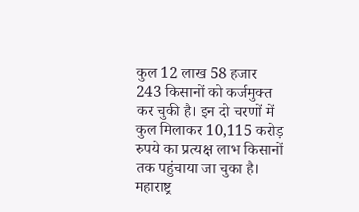कुल 12 लाख 58 हजार 243 किसानों को कर्जमुक्त कर चुकी है। इन दो चरणों में कुल मिलाकर 10,115 करोड़ रुपये का प्रत्यक्ष लाभ किसानों तक पहुंचाया जा चुका है।
महाराष्ट्र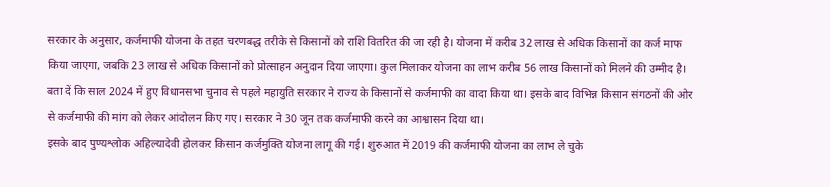सरकार के अनुसार, कर्जमाफी योजना के तहत चरणबद्ध तरीके से किसानों को राशि वितरित की जा रही है। योजना में करीब 32 लाख से अधिक किसानों का कर्ज माफ किया जाएगा, जबकि 23 लाख से अधिक किसानों को प्रोत्साहन अनुदान दिया जाएगा। कुल मिलाकर योजना का लाभ करीब 56 लाख किसानों को मिलने की उम्मीद है।
बता दें कि साल 2024 में हुए विधानसभा चुनाव से पहले महायुति सरकार ने राज्य के किसानों से कर्जमाफी का वादा किया था। इसके बाद विभिन्न किसान संगठनों की ओर से कर्जमाफी की मांग को लेकर आंदोलन किए गए। सरकार ने 30 जून तक कर्जमाफी करने का आश्वासन दिया था।
इसके बाद पुण्यश्लोक अहिल्यादेवी होलकर किसान कर्जमुक्ति योजना लागू की गई। शुरुआत में 2019 की कर्जमाफी योजना का लाभ ले चुके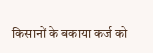किसानों के बकाया कर्ज को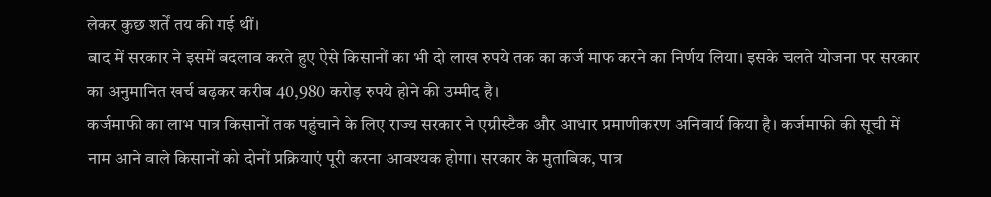लेकर कुछ शर्तें तय की गई थीं।
बाद में सरकार ने इसमें बदलाव करते हुए ऐसे किसानों का भी दो लाख रुपये तक का कर्ज माफ करने का निर्णय लिया। इसके चलते योजना पर सरकार का अनुमानित खर्च बढ़कर करीब 40,980 करोड़ रुपये होने की उम्मीद है।
कर्जमाफी का लाभ पात्र किसानों तक पहुंचाने के लिए राज्य सरकार ने एग्रीस्टैक और आधार प्रमाणीकरण अनिवार्य किया है। कर्जमाफी की सूची में नाम आने वाले किसानों को दोनों प्रक्रियाएं पूरी करना आवश्यक होगा। सरकार के मुताबिक, पात्र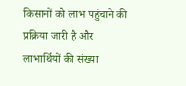किसानों को लाभ पहुंचाने की प्रक्रिया जारी है और लाभार्थियों की संख्या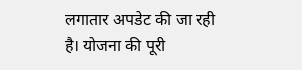लगातार अपडेट की जा रही है। योजना की पूरी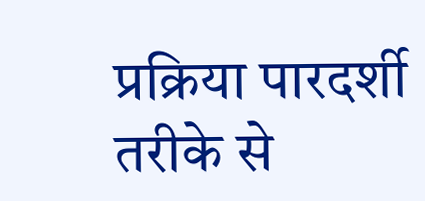प्रक्रिया पारदर्शी तरीके से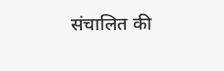संचालित की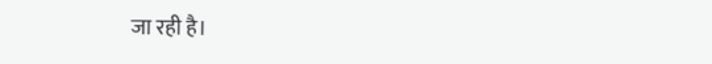जा रही है।